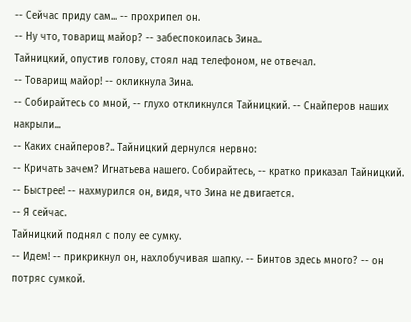-- Сейчас приду сам... -- прохрипел он.
-- Ну что, товарищ майор? -- забеспокоилась Зина..
Тайницкий, опустив голову, стоял над телефоном, не отвечал.
-- Товарищ майор! -- окликнула Зина.
-- Собирайтесь со мной, -- глухо откликнулся Тайницкий. -- Снайперов наших накрыли...
-- Каких снайперов?.. Тайницкий дернулся нервно:
-- Кричать зачем? Игнатьева нашего. Собирайтесь, -- кратко приказал Тайницкий. -- Быстрее! -- нахмурился он, видя, что Зина не двигается.
-- Я сейчас.
Тайницкий поднял с полу ее сумку.
-- Идем! -- прикрикнул он, нахлобучивая шапку. -- Бинтов здесь много? -- он потряс сумкой.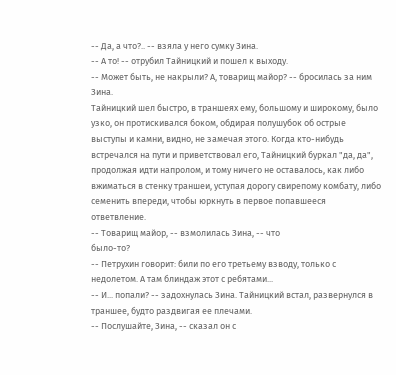-- Да, а что?.. -- взяла у него сумку Зина.
-- А то! -- отрубил Тайницкий и пошел к выходу.
-- Может быть, не накрыли? А, товарищ майор? -- бросилась за ним Зина.
Тайницкий шел быстро, в траншеях ему, большому и широкому, было узко, он протискивался боком, обдирая полушубок об острые выступы и камни, видно, не замечая этого. Когда кто-нибудь встречался на пути и приветствовал его, Тайницкий буркал "да, да", продолжая идти напролом, и тому ничего не оставалось, как либо вжиматься в стенку траншеи, уступая дорогу свирепому комбату, либо семенить впереди, чтобы юркнуть в первое попавшееся ответвление.
-- Товарищ майор, -- взмолилась Зина, -- что
было-то?
-- Петрухин говорит: били по его третьему взводу, только с недолетом. А там блиндаж этот с ребятами...
-- И... попали? -- задохнулась Зина. Тайницкий встал, развернулся в траншее, будто раздвигая ее плечами.
-- Послушайте, Зина, -- сказал он с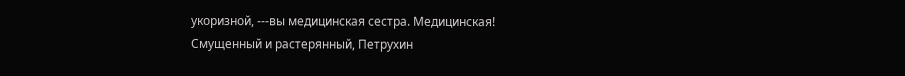укоризной, ---вы медицинская сестра. Медицинская!
Смущенный и растерянный, Петрухин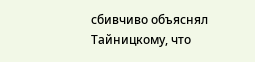сбивчиво объяснял Тайницкому, что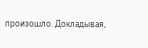произошло. Докладывая,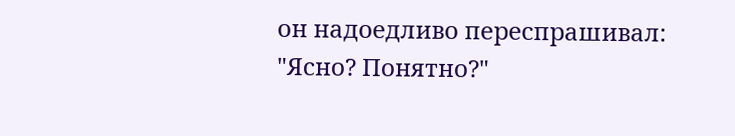он надоедливо переспрашивал: "Ясно? Понятно?"